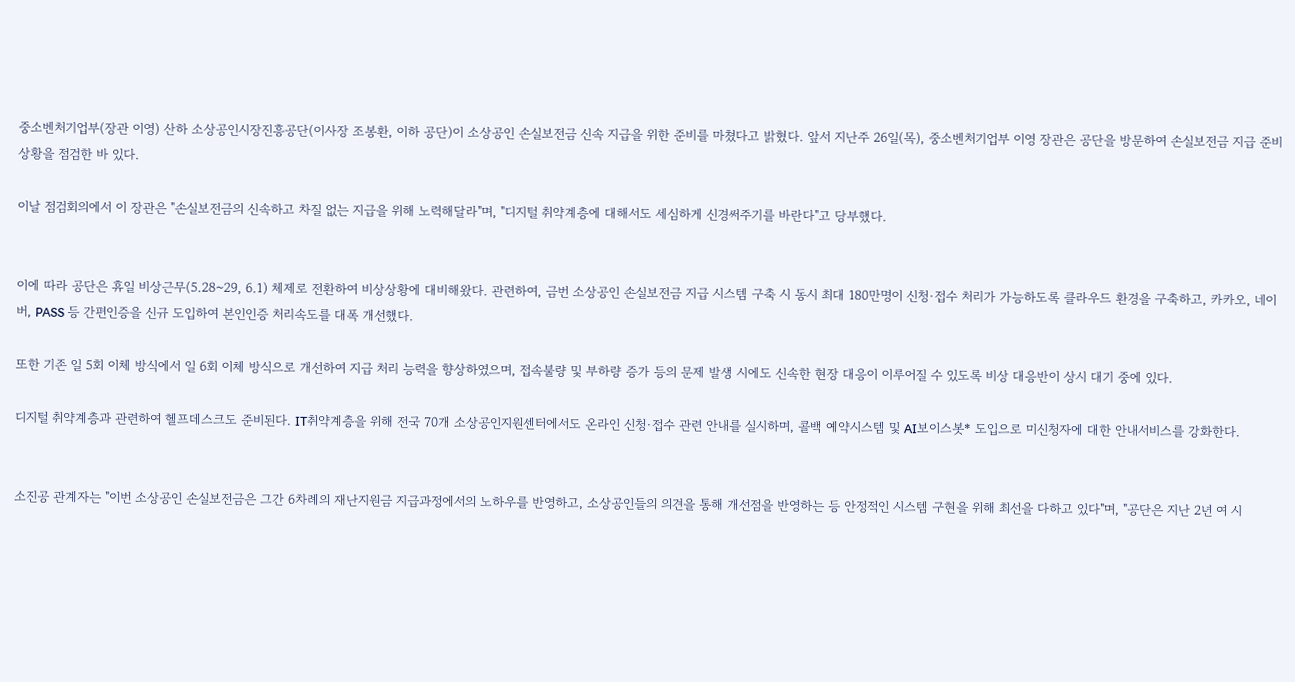중소벤처기업부(장관 이영) 산하 소상공인시장진흥공단(이사장 조봉환, 이하 공단)이 소상공인 손실보전금 신속 지급을 위한 준비를 마쳤다고 밝혔다. 앞서 지난주 26일(목), 중소벤처기업부 이영 장관은 공단을 방문하여 손실보전금 지급 준비상황을 점검한 바 있다.

이날 점검회의에서 이 장관은 "손실보전금의 신속하고 차질 없는 지급을 위해 노력해달라"며, "디지털 취약계층에 대해서도 세심하게 신경써주기를 바란다"고 당부했다.


이에 따라 공단은 휴일 비상근무(5.28~29, 6.1) 체제로 전환하여 비상상황에 대비해왔다. 관련하여, 금번 소상공인 손실보전금 지급 시스템 구축 시 동시 최대 180만명이 신청·접수 처리가 가능하도록 클라우드 환경을 구축하고, 카카오, 네이버, PASS 등 간편인증을 신규 도입하여 본인인증 처리속도를 대폭 개선했다.

또한 기존 일 5회 이체 방식에서 일 6회 이체 방식으로 개선하여 지급 처리 능력을 향상하였으며, 접속불량 및 부하량 증가 등의 문제 발생 시에도 신속한 현장 대응이 이루어질 수 있도록 비상 대응반이 상시 대기 중에 있다.

디지털 취약계층과 관련하여 헬프데스크도 준비된다. IT취약계층을 위해 전국 70개 소상공인지원센터에서도 온라인 신청·접수 관련 안내를 실시하며, 콜백 예약시스템 및 AI보이스봇* 도입으로 미신청자에 대한 안내서비스를 강화한다.


소진공 관계자는 "이번 소상공인 손실보전금은 그간 6차례의 재난지원금 지급과정에서의 노하우를 반영하고, 소상공인들의 의견을 통해 개선점을 반영하는 등 안정적인 시스템 구현을 위해 최선을 다하고 있다"며, "공단은 지난 2년 여 시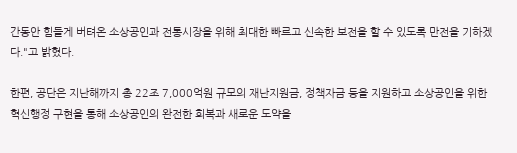간동안 힘들게 버텨온 소상공인과 전통시장을 위해 최대한 빠르고 신속한 보전을 할 수 있도록 만전을 기하겠다."고 밝혔다.

한편, 공단은 지난해까지 총 22조 7,000억원 규모의 재난지원금, 정책자금 등을 지원하고 소상공인을 위한 혁신행정 구현을 통해 소상공인의 완전한 회복과 새로운 도약을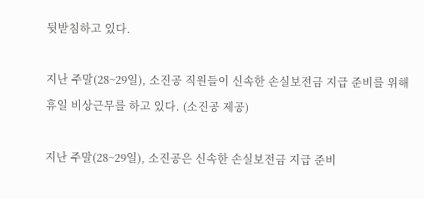뒷받침하고 있다.

지난 주말(28~29일), 소진공 직원들이 신속한 손실보전금 지급 준비를 위해 휴일 비상근무를 하고 있다. (소진공 제공)

지난 주말(28~29일), 소진공은 신속한 손실보전금 지급 준비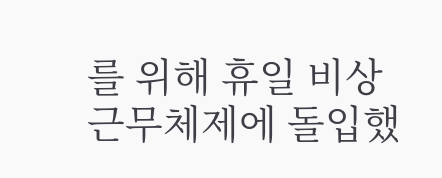를 위해 휴일 비상근무체제에 돌입했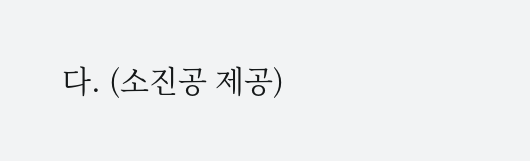다. (소진공 제공)